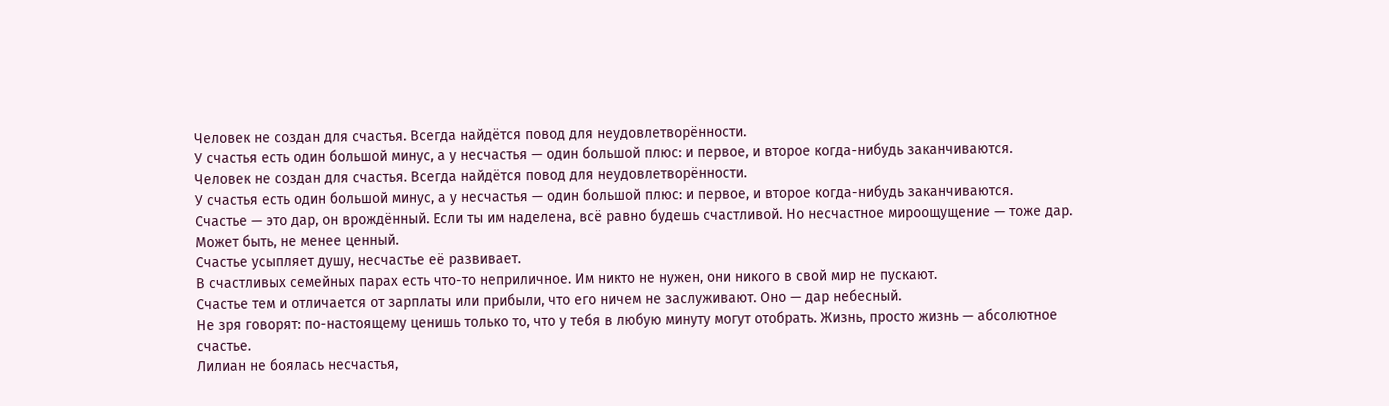Человек не создан для счастья. Всегда найдётся повод для неудовлетворённости.
У счастья есть один большой минус, а у несчастья — один большой плюс: и первое, и второе когда-нибудь заканчиваются.
Человек не создан для счастья. Всегда найдётся повод для неудовлетворённости.
У счастья есть один большой минус, а у несчастья — один большой плюс: и первое, и второе когда-нибудь заканчиваются.
Счастье — это дар, он врождённый. Если ты им наделена, всё равно будешь счастливой. Но несчастное мироощущение — тоже дар. Может быть, не менее ценный.
Счастье усыпляет душу, несчастье её развивает.
В счастливых семейных парах есть что-то неприличное. Им никто не нужен, они никого в свой мир не пускают.
Счастье тем и отличается от зарплаты или прибыли, что его ничем не заслуживают. Оно — дар небесный.
Не зря говорят: по-настоящему ценишь только то, что у тебя в любую минуту могут отобрать. Жизнь, просто жизнь — абсолютное счастье.
Лилиан не боялась несчастья,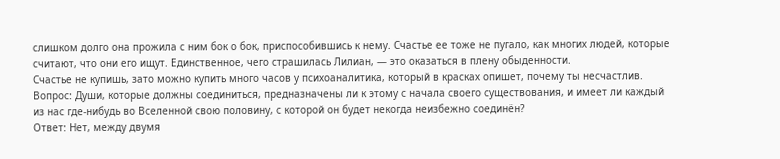слишком долго она прожила с ним бок о бок, приспособившись к нему. Счастье ее тоже не пугало, как многих людей, которые считают, что они его ищут. Единственное, чего страшилась Лилиан, — это оказаться в плену обыденности.
Счастье не купишь, зато можно купить много часов у психоаналитика, который в красках опишет, почему ты несчастлив.
Вопрос: Души, которые должны соединиться, предназначены ли к этому с начала своего существования, и имеет ли каждый из нас где-нибудь во Вселенной свою половину, с которой он будет некогда неизбежно соединён?
Ответ: Нет, между двумя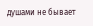душами не бывает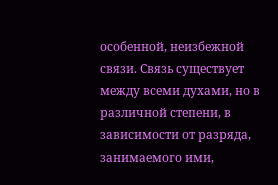особенной, неизбежной связи. Связь существует между всеми духами, но в различной степени, в зависимости от разряда, занимаемого ими,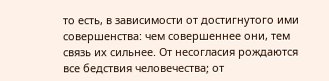то есть, в зависимости от достигнутого ими совершенства: чем совершеннее они, тем связь их сильнее. От несогласия рождаются все бедствия человечества; от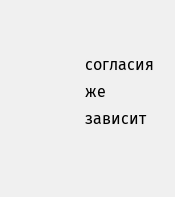согласия же зависит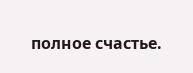полное счастье.